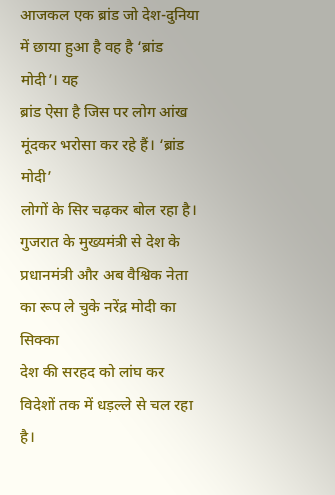आजकल एक ब्रांड जो देश-दुनिया में छाया हुआ है वह है ‘ब्रांड मोदी’। यह
ब्रांड ऐसा है जिस पर लोग आंख मूंदकर भरोसा कर रहे हैं। ‘ब्रांड मोदी’
लोगों के सिर चढ़कर बोल रहा है। गुजरात के मुख्यमंत्री से देश के
प्रधानमंत्री और अब वैश्विक नेता का रूप ले चुके नरेंद्र मोदी का सिक्का
देश की सरहद को लांघ कर विदेशों तक में धड़ल्ले से चल रहा है।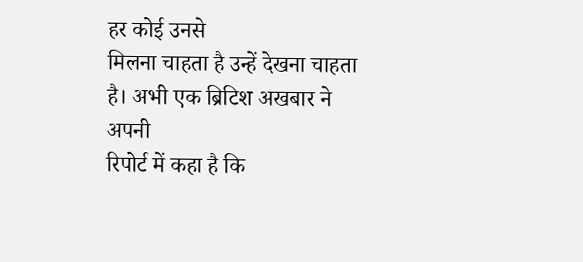हर कोई उनसे
मिलना चाहता है उन्हें देखना चाहता है। अभी एक ब्रिटिश अखबार ने अपनी
रिपोर्ट में कहा है कि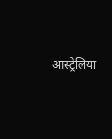आस्ट्रेलिया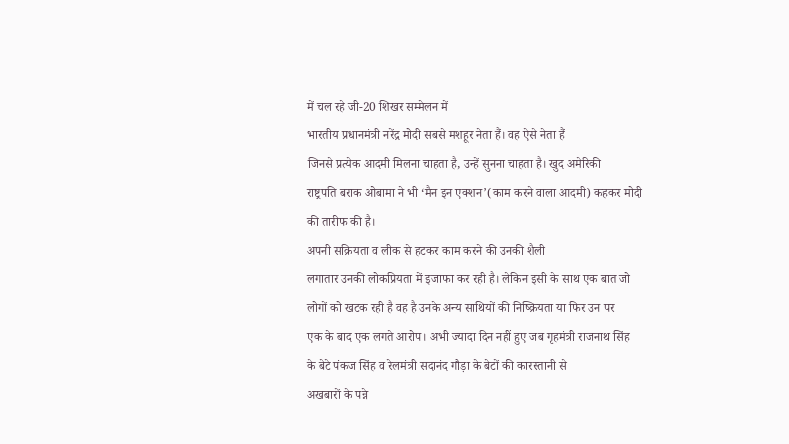में चल रहे जी-20 शिखर सम्मेलन में
भारतीय प्रधानमंत्री नरेंद्र मोदी सबसे मशहूर नेता हैं। वह ऐसे नेता हैं
जिनसे प्रत्येक आदमी मिलना चाहता है, उन्हें सुनना चाहता है। खुद अमेरिकी
राष्ट्रपति बराक ओबामा ने भी ‘मैन इन एक्शन’(काम करने वाला आदमी) कहकर मोदी
की तारीफ की है।
अपनी सक्रियता व लीक से हटकर काम करने की उनकी शैली
लगातार उनकी लोकप्रियता में इजाफा कर रही है। लेकिन इसी के साथ एक बात जो
लोगों को खटक रही है वह है उनके अन्य साथियों की निष्क्रियता या फिर उन पर
एक के बाद एक लगते आरोप। अभी ज्यादा दिन नहीं हुए जब गृहमंत्री राजनाथ सिंह
के बेटे पंकज सिंह व रेलमंत्री सदानंद गौड़ा के बेटों की कारस्तानी से
अखबारों के पन्ने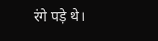रंगे पड़े थे।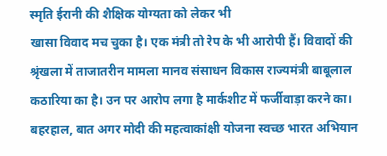स्मृति ईरानी की शैक्षिक योग्यता को लेकर भी
खासा विवाद मच चुका है। एक मंत्री तो रेप के भी आरोपी हैं। विवादों की
श्रृंखला में ताजातरीन मामला मानव संसाधन विकास राज्यमंत्री बाबूलाल
कठारिया का है। उन पर आरोप लगा है मार्कशीट में फर्जीवाड़ा करने का।
बहरहाल, बात अगर मोदी की महत्वाकांक्षी योजना स्वच्छ भारत अभियान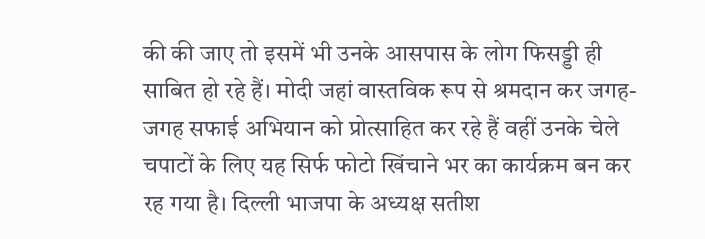की की जाए तो इसमें भी उनके आसपास के लोग फिसड्डी ही साबित हो रहे हैं। मोदी जहां वास्तविक रूप से श्रमदान कर जगह-जगह सफाई अभियान को प्रोत्साहित कर रहे हैं वहीं उनके चेले चपाटों के लिए यह सिर्फ फोटो खिंचाने भर का कार्यक्रम बन कर रह गया है। दिल्ली भाजपा के अध्यक्ष सतीश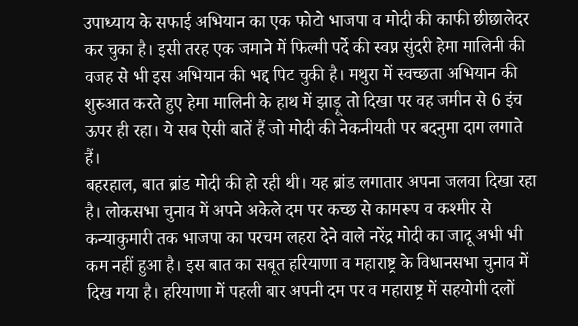उपाध्याय के सफाई अभियान का एक फोटो भाजपा व मोदी की काफी छीछालेदर कर चुका है। इसी तरह एक जमाने में फिल्मी पर्दे की स्वप्न सुंदरी हेमा मालिनी की वजह से भी इस अभियान की भद्द पिट चुकी है। मथुरा में स्वच्छता अभियान की शुरुआत करते हुए हेमा मालिनी के हाथ में झाड़ू तो दिखा पर वह जमीन से 6 इंच ऊपर ही रहा। ये सब ऐसी बातें हैं जो मोदी की नेकनीयती पर बदनुमा दाग लगाते हैं।
बहरहाल, बात ब्रांड मोदी की हो रही थी। यह ब्रांड लगातार अपना जलवा दिखा रहा है। लोकसभा चुनाव में अपने अकेले दम पर कच्छ से कामरूप व कश्मीर से कन्याकुमारी तक भाजपा का परचम लहरा देने वाले नरेंद्र मोदी का जादू अभी भी कम नहीं हुआ है। इस बात का सबूत हरियाणा व महाराष्ट्र के विधानसभा चुनाव में दिख गया है। हरियाणा में पहली बार अपनी दम पर व महाराष्ट्र में सहयोगी दलों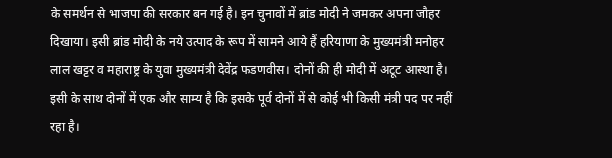के समर्थन से भाजपा की सरकार बन गई है। इन चुनावों में ब्रांड मोदी ने जमकर अपना जौहर दिखाया। इसी ब्रांड मोदी के नये उत्पाद के रूप में सामने आये हैं हरियाणा के मुख्यमंत्री मनोहर लाल खट्टर व महाराष्ट्र के युवा मुख्यमंत्री देवेंद्र फडणवीस। दोनों की ही मोदी में अटूट आस्था है। इसी के साथ दोनों में एक और साम्य है कि इसके पूर्व दोनों में से कोई भी किसी मंत्री पद पर नहीं रहा है।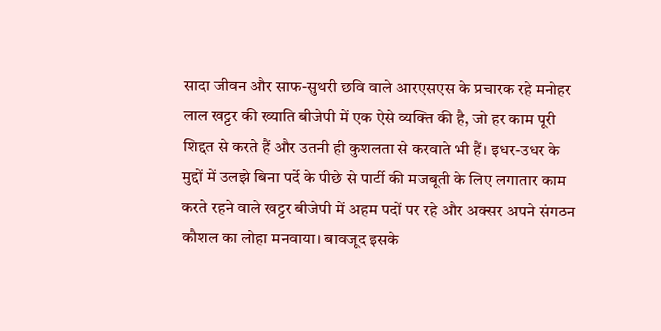सादा जीवन और साफ-सुथरी छवि वाले आरएसएस के प्रचारक रहे मनोहर लाल खट्टर की ख्याति बीजेपी में एक ऐसे व्यक्ति की है, जो हर काम पूरी शिद्दत से करते हैं और उतनी ही कुशलता से करवाते भी हैं। इधर-उधर के मुद्दों में उलझे बिना पर्दे के पीछे से पार्टी की मजबूती के लिए लगातार काम करते रहने वाले खट्टर बीजेपी में अहम पदों पर रहे और अक्सर अपने संगठन कौशल का लोहा मनवाया। बावजूद इसके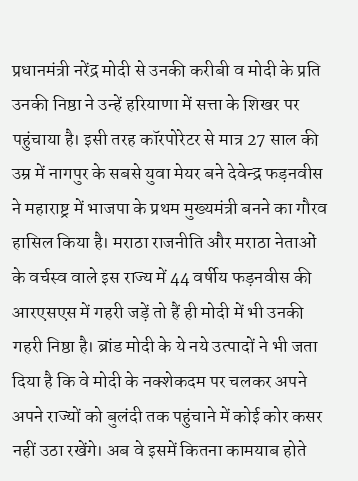प्रधानमंत्री नरेंद्र मोदी से उनकी करीबी व मोदी के प्रति उनकी निष्ठा ने उन्हें हरियाणा में सत्ता के शिखर पर पहुंचाया है। इसी तरह कॉरपोरेटर से मात्र 27 साल की उम्र में नागपुर के सबसे युवा मेयर बने देवेन्द्र फड़नवीस ने महाराष्ट्र में भाजपा के प्रथम मुख्यमंत्री बनने का गौरव हासिल किया है। मराठा राजनीति और मराठा नेताओं के वर्चस्व वाले इस राज्य में 44 वर्षीय फड़नवीस की आरएसएस में गहरी जड़ें तो हैं ही मोदी में भी उनकी गहरी निष्ठा है। ब्रांड मोदी के ये नये उत्पादों ने भी जता दिया है कि वे मोदी के नक्शेकदम पर चलकर अपने अपने राज्यों को बुलंदी तक पहुंचाने में कोई कोर कसर नहीं उठा रखेंगे। अब वे इसमें कितना कामयाब होते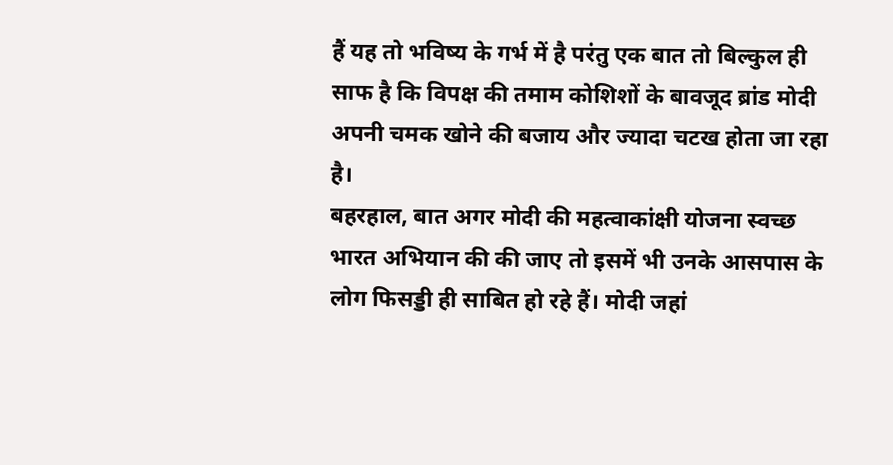हैं यह तो भविष्य के गर्भ में है परंतु एक बात तो बिल्कुल ही साफ है कि विपक्ष की तमाम कोशिशों के बावजूद ब्रांड मोदी अपनी चमक खोने की बजाय और ज्यादा चटख होता जा रहा है।
बहरहाल, बात अगर मोदी की महत्वाकांक्षी योजना स्वच्छ भारत अभियान की की जाए तो इसमें भी उनके आसपास के लोग फिसड्डी ही साबित हो रहे हैं। मोदी जहां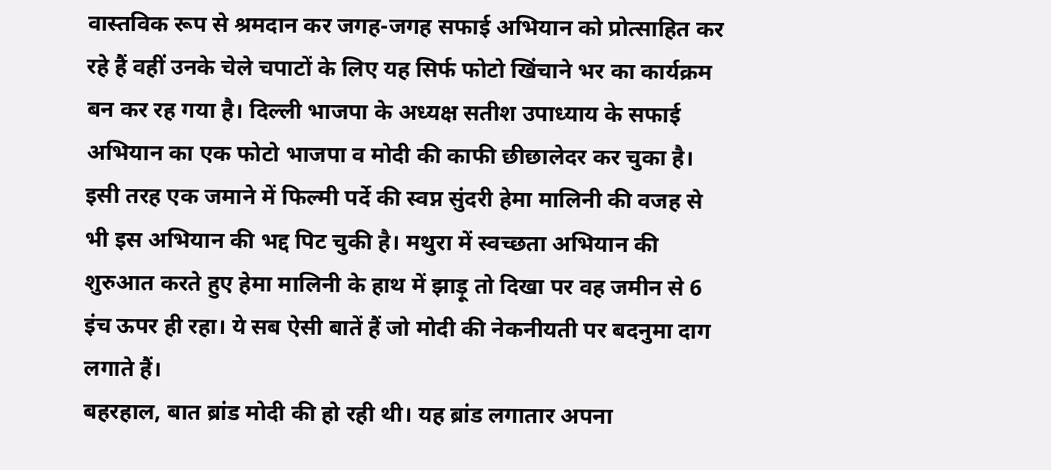वास्तविक रूप से श्रमदान कर जगह-जगह सफाई अभियान को प्रोत्साहित कर रहे हैं वहीं उनके चेले चपाटों के लिए यह सिर्फ फोटो खिंचाने भर का कार्यक्रम बन कर रह गया है। दिल्ली भाजपा के अध्यक्ष सतीश उपाध्याय के सफाई अभियान का एक फोटो भाजपा व मोदी की काफी छीछालेदर कर चुका है। इसी तरह एक जमाने में फिल्मी पर्दे की स्वप्न सुंदरी हेमा मालिनी की वजह से भी इस अभियान की भद्द पिट चुकी है। मथुरा में स्वच्छता अभियान की शुरुआत करते हुए हेमा मालिनी के हाथ में झाड़ू तो दिखा पर वह जमीन से 6 इंच ऊपर ही रहा। ये सब ऐसी बातें हैं जो मोदी की नेकनीयती पर बदनुमा दाग लगाते हैं।
बहरहाल, बात ब्रांड मोदी की हो रही थी। यह ब्रांड लगातार अपना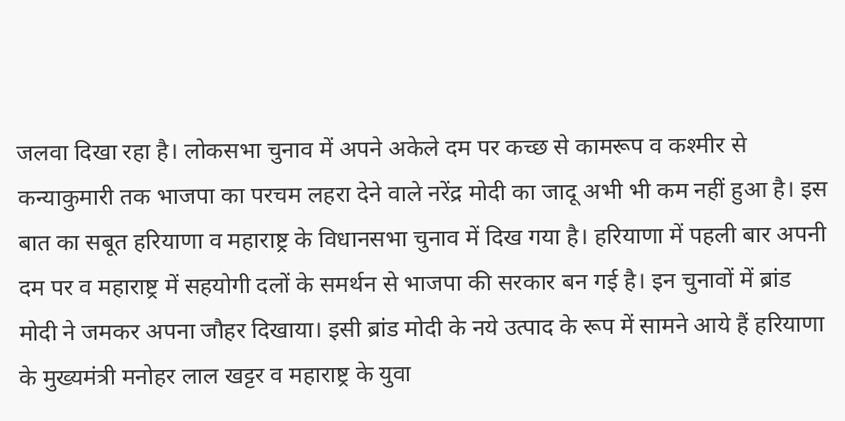जलवा दिखा रहा है। लोकसभा चुनाव में अपने अकेले दम पर कच्छ से कामरूप व कश्मीर से कन्याकुमारी तक भाजपा का परचम लहरा देने वाले नरेंद्र मोदी का जादू अभी भी कम नहीं हुआ है। इस बात का सबूत हरियाणा व महाराष्ट्र के विधानसभा चुनाव में दिख गया है। हरियाणा में पहली बार अपनी दम पर व महाराष्ट्र में सहयोगी दलों के समर्थन से भाजपा की सरकार बन गई है। इन चुनावों में ब्रांड मोदी ने जमकर अपना जौहर दिखाया। इसी ब्रांड मोदी के नये उत्पाद के रूप में सामने आये हैं हरियाणा के मुख्यमंत्री मनोहर लाल खट्टर व महाराष्ट्र के युवा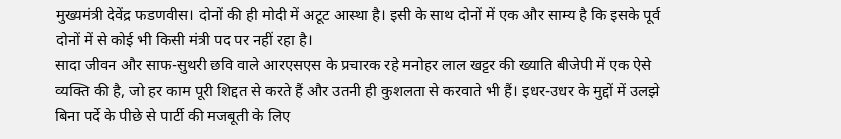मुख्यमंत्री देवेंद्र फडणवीस। दोनों की ही मोदी में अटूट आस्था है। इसी के साथ दोनों में एक और साम्य है कि इसके पूर्व दोनों में से कोई भी किसी मंत्री पद पर नहीं रहा है।
सादा जीवन और साफ-सुथरी छवि वाले आरएसएस के प्रचारक रहे मनोहर लाल खट्टर की ख्याति बीजेपी में एक ऐसे व्यक्ति की है, जो हर काम पूरी शिद्दत से करते हैं और उतनी ही कुशलता से करवाते भी हैं। इधर-उधर के मुद्दों में उलझे बिना पर्दे के पीछे से पार्टी की मजबूती के लिए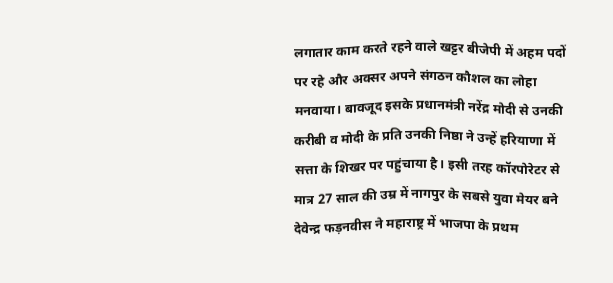लगातार काम करते रहने वाले खट्टर बीजेपी में अहम पदों पर रहे और अक्सर अपने संगठन कौशल का लोहा मनवाया। बावजूद इसके प्रधानमंत्री नरेंद्र मोदी से उनकी करीबी व मोदी के प्रति उनकी निष्ठा ने उन्हें हरियाणा में सत्ता के शिखर पर पहुंचाया है। इसी तरह कॉरपोरेटर से मात्र 27 साल की उम्र में नागपुर के सबसे युवा मेयर बने देवेन्द्र फड़नवीस ने महाराष्ट्र में भाजपा के प्रथम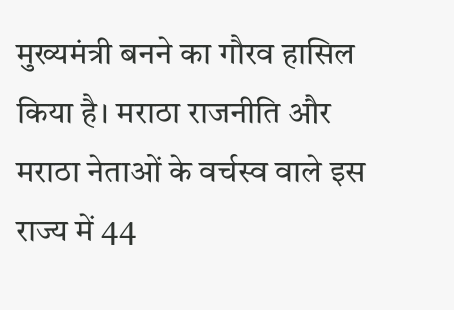मुख्यमंत्री बनने का गौरव हासिल किया है। मराठा राजनीति और मराठा नेताओं के वर्चस्व वाले इस राज्य में 44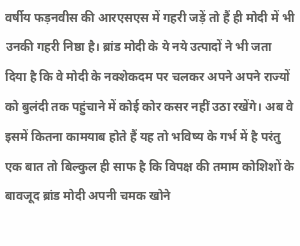वर्षीय फड़नवीस की आरएसएस में गहरी जड़ें तो हैं ही मोदी में भी उनकी गहरी निष्ठा है। ब्रांड मोदी के ये नये उत्पादों ने भी जता दिया है कि वे मोदी के नक्शेकदम पर चलकर अपने अपने राज्यों को बुलंदी तक पहुंचाने में कोई कोर कसर नहीं उठा रखेंगे। अब वे इसमें कितना कामयाब होते हैं यह तो भविष्य के गर्भ में है परंतु एक बात तो बिल्कुल ही साफ है कि विपक्ष की तमाम कोशिशों के बावजूद ब्रांड मोदी अपनी चमक खोने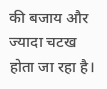की बजाय और ज्यादा चटख होता जा रहा है।